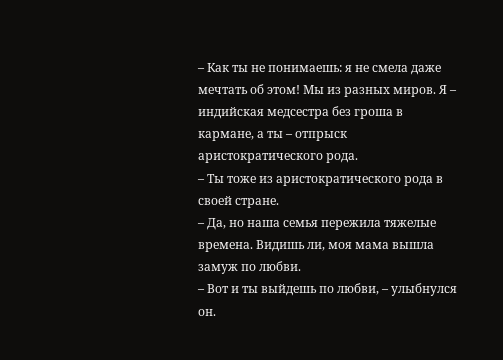– Как ты не понимаешь: я не смела даже мечтать об этом! Мы из разных миров. Я – индийская медсестра без гроша в кармане, а ты – отпрыск аристократического рода.
– Ты тоже из аристократического рода в своей стране.
– Да, но наша семья пережила тяжелые времена. Видишь ли, моя мама вышла замуж по любви.
– Вот и ты выйдешь по любви, – улыбнулся он.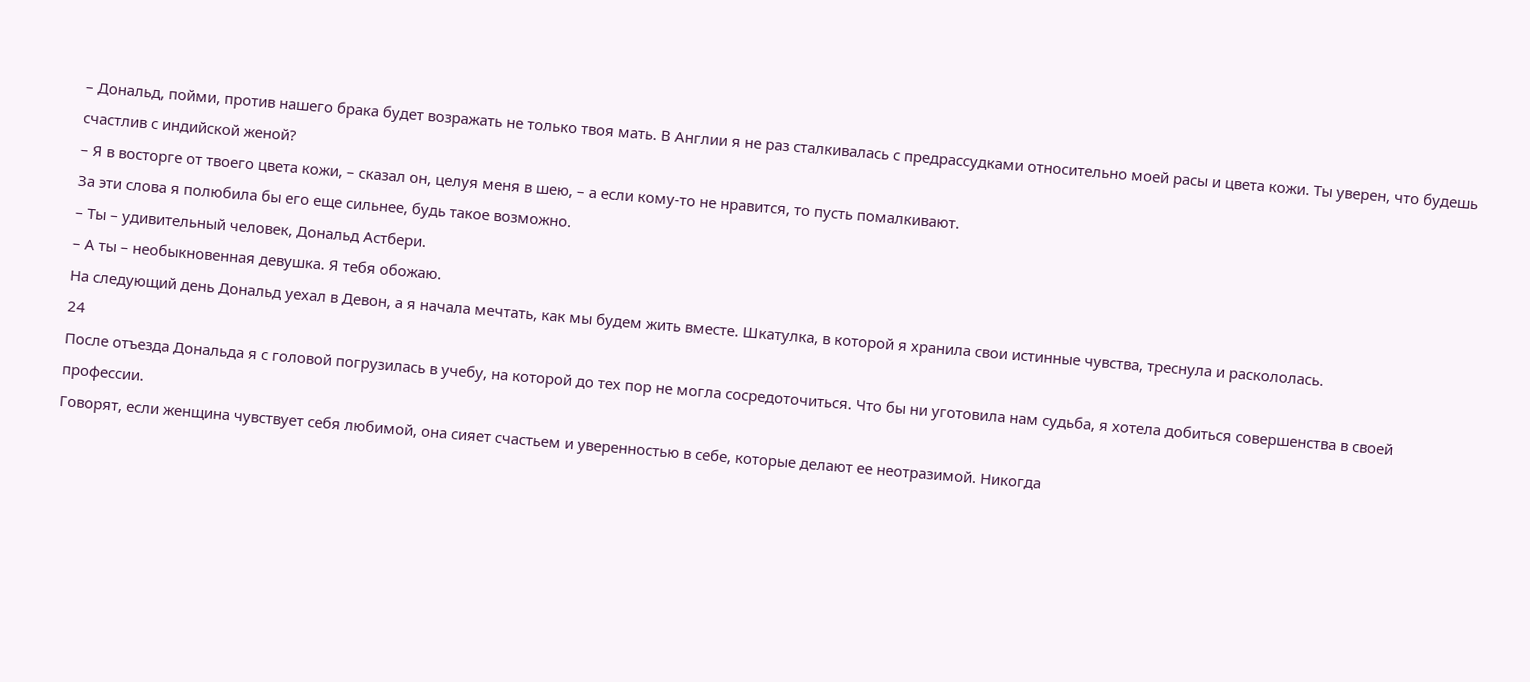– Дональд, пойми, против нашего брака будет возражать не только твоя мать. В Англии я не раз сталкивалась с предрассудками относительно моей расы и цвета кожи. Ты уверен, что будешь счастлив с индийской женой?
– Я в восторге от твоего цвета кожи, – сказал он, целуя меня в шею, – а если кому-то не нравится, то пусть помалкивают.
За эти слова я полюбила бы его еще сильнее, будь такое возможно.
– Ты – удивительный человек, Дональд Астбери.
– А ты – необыкновенная девушка. Я тебя обожаю.
На следующий день Дональд уехал в Девон, а я начала мечтать, как мы будем жить вместе. Шкатулка, в которой я хранила свои истинные чувства, треснула и раскололась.
24
После отъезда Дональда я с головой погрузилась в учебу, на которой до тех пор не могла сосредоточиться. Что бы ни уготовила нам судьба, я хотела добиться совершенства в своей профессии.
Говорят, если женщина чувствует себя любимой, она сияет счастьем и уверенностью в себе, которые делают ее неотразимой. Никогда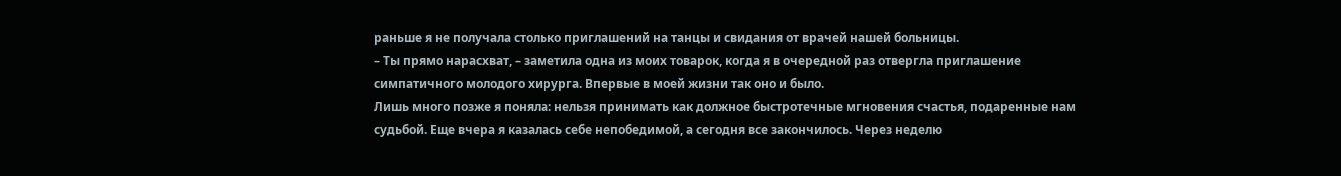раньше я не получала столько приглашений на танцы и свидания от врачей нашей больницы.
– Ты прямо нарасхват, – заметила одна из моих товарок, когда я в очередной раз отвергла приглашение симпатичного молодого хирурга. Впервые в моей жизни так оно и было.
Лишь много позже я поняла: нельзя принимать как должное быстротечные мгновения счастья, подаренные нам судьбой. Еще вчера я казалась себе непобедимой, а сегодня все закончилось. Через неделю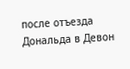после отъезда Дональда в Девон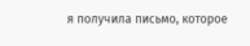я получила письмо, которое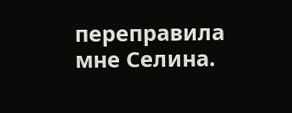переправила мне Селина.